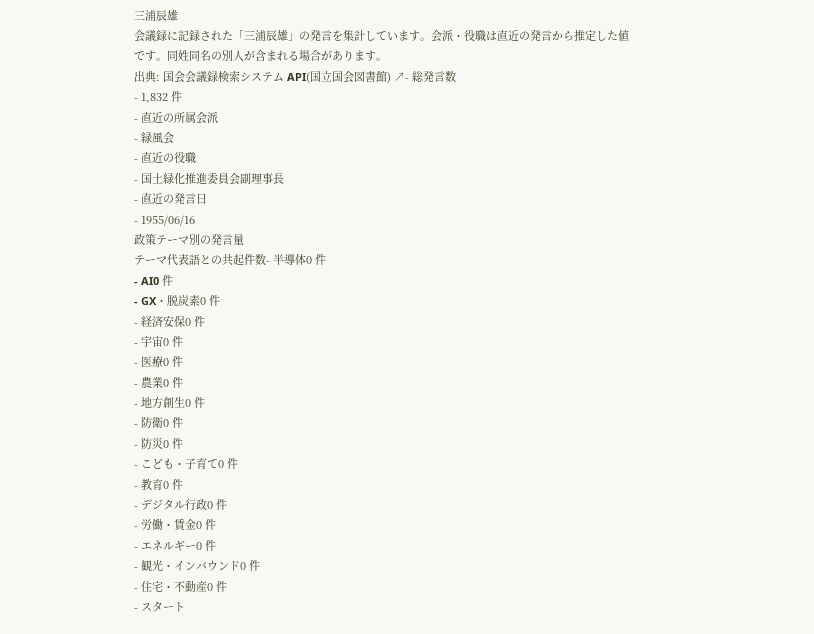三浦辰雄
会議録に記録された「三浦辰雄」の発言を集計しています。会派・役職は直近の発言から推定した値です。同姓同名の別人が含まれる場合があります。
出典: 国会会議録検索システム API(国立国会図書館) ↗- 総発言数
- 1,832 件
- 直近の所属会派
- 緑風会
- 直近の役職
- 国土緑化推進委員会副理事長
- 直近の発言日
- 1955/06/16
政策テーマ別の発言量
テーマ代表語との共起件数- 半導体0 件
- AI0 件
- GX・脱炭素0 件
- 経済安保0 件
- 宇宙0 件
- 医療0 件
- 農業0 件
- 地方創生0 件
- 防衛0 件
- 防災0 件
- こども・子育て0 件
- 教育0 件
- デジタル行政0 件
- 労働・賃金0 件
- エネルギー0 件
- 観光・インバウンド0 件
- 住宅・不動産0 件
- スタート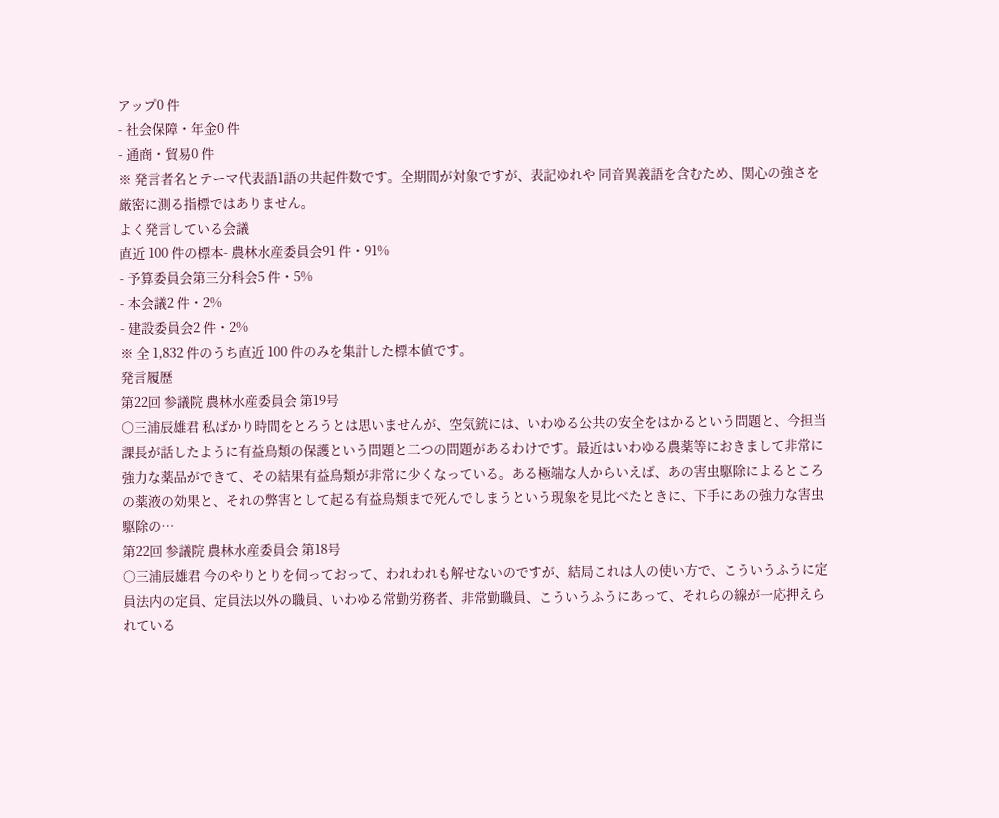アップ0 件
- 社会保障・年金0 件
- 通商・貿易0 件
※ 発言者名とテーマ代表語1語の共起件数です。全期間が対象ですが、表記ゆれや 同音異義語を含むため、関心の強さを厳密に測る指標ではありません。
よく発言している会議
直近 100 件の標本- 農林水産委員会91 件・91%
- 予算委員会第三分科会5 件・5%
- 本会議2 件・2%
- 建設委員会2 件・2%
※ 全 1,832 件のうち直近 100 件のみを集計した標本値です。
発言履歴
第22回 参議院 農林水産委員会 第19号
○三浦辰雄君 私ばかり時間をとろうとは思いませんが、空気銃には、いわゆる公共の安全をはかるという問題と、今担当課長が話したように有益鳥類の保護という問題と二つの問題があるわけです。最近はいわゆる農薬等におきまして非常に強力な薬品ができて、その結果有益鳥類が非常に少くなっている。ある極端な人からいえば、あの害虫駆除によるところの薬液の効果と、それの弊害として起る有益鳥類まで死んでしまうという現象を見比べたときに、下手にあの強力な害虫駆除の…
第22回 参議院 農林水産委員会 第18号
○三浦辰雄君 今のやりとりを伺っておって、われわれも解せないのですが、結局これは人の使い方で、こういうふうに定員法内の定員、定員法以外の職員、いわゆる常勤労務者、非常勤職員、こういうふうにあって、それらの線が一応押えられている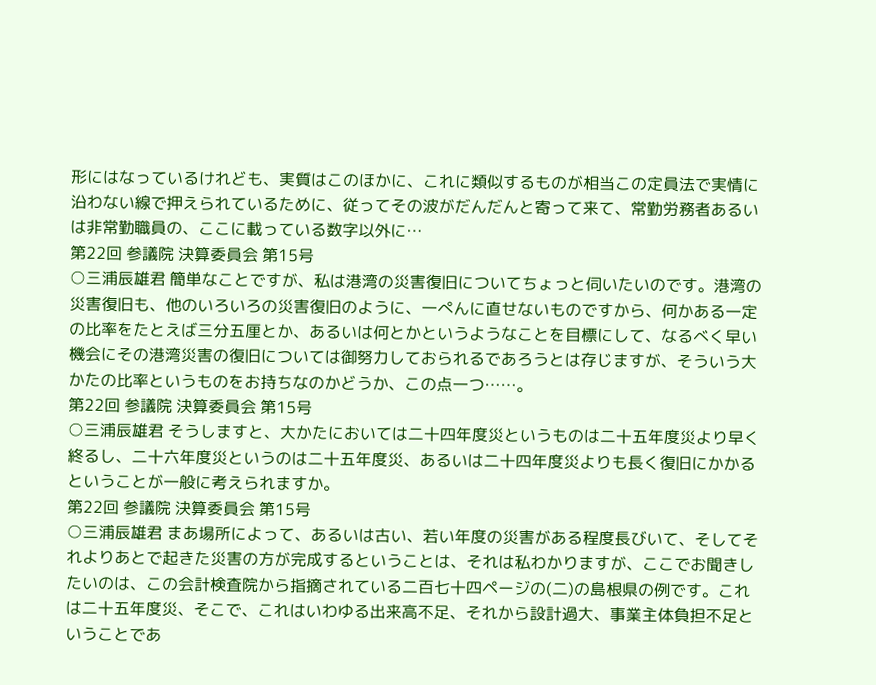形にはなっているけれども、実質はこのほかに、これに類似するものが相当この定員法で実情に沿わない線で押えられているために、従ってその波がだんだんと寄って来て、常勤労務者あるいは非常勤職員の、ここに載っている数字以外に…
第22回 参議院 決算委員会 第15号
○三浦辰雄君 簡単なことですが、私は港湾の災害復旧についてちょっと伺いたいのです。港湾の災害復旧も、他のいろいろの災害復旧のように、一ぺんに直せないものですから、何かある一定の比率をたとえば三分五厘とか、あるいは何とかというようなことを目標にして、なるべく早い機会にその港湾災害の復旧については御努力しておられるであろうとは存じますが、そういう大かたの比率というものをお持ちなのかどうか、この点一つ……。
第22回 参議院 決算委員会 第15号
○三浦辰雄君 そうしますと、大かたにおいては二十四年度災というものは二十五年度災より早く終るし、二十六年度災というのは二十五年度災、あるいは二十四年度災よりも長く復旧にかかるということが一般に考えられますか。
第22回 参議院 決算委員会 第15号
○三浦辰雄君 まあ場所によって、あるいは古い、若い年度の災害がある程度長びいて、そしてそれよりあとで起きた災害の方が完成するということは、それは私わかりますが、ここでお聞きしたいのは、この会計検査院から指摘されている二百七十四ページの(二)の島根県の例です。これは二十五年度災、そこで、これはいわゆる出来高不足、それから設計過大、事業主体負担不足ということであ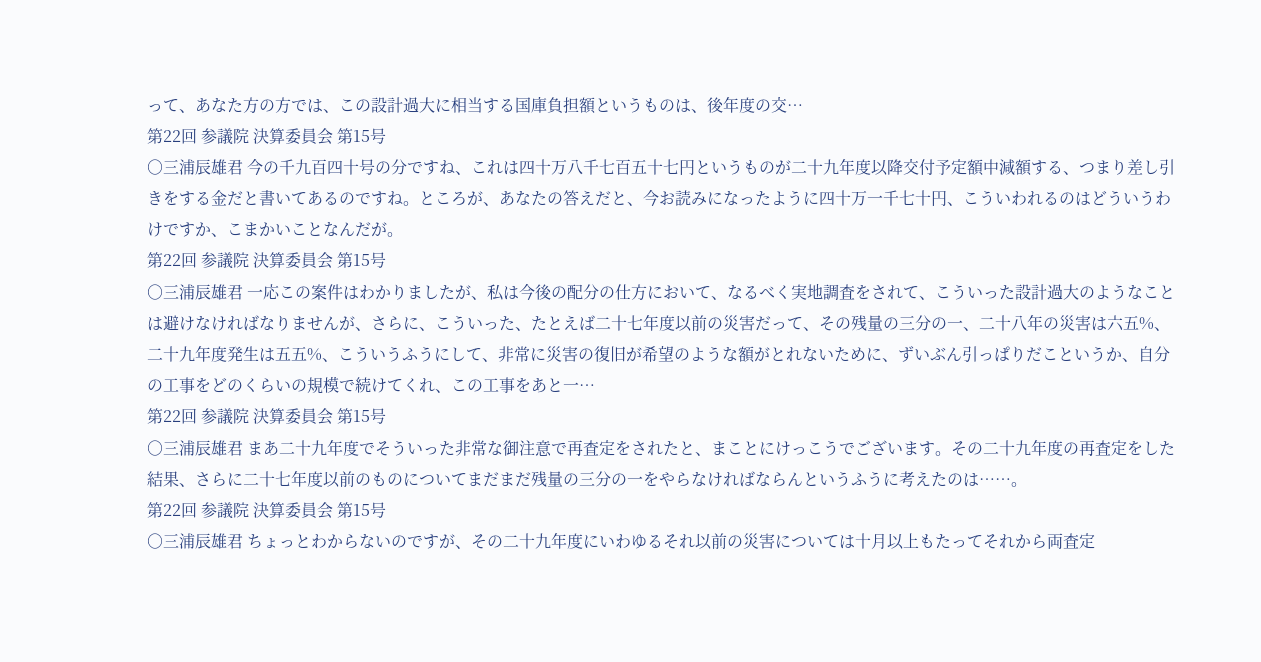って、あなた方の方では、この設計過大に相当する国庫負担額というものは、後年度の交…
第22回 参議院 決算委員会 第15号
○三浦辰雄君 今の千九百四十号の分ですね、これは四十万八千七百五十七円というものが二十九年度以降交付予定額中減額する、つまり差し引きをする金だと書いてあるのですね。ところが、あなたの答えだと、今お読みになったように四十万一千七十円、こういわれるのはどういうわけですか、こまかいことなんだが。
第22回 参議院 決算委員会 第15号
○三浦辰雄君 一応この案件はわかりましたが、私は今後の配分の仕方において、なるべく実地調査をされて、こういった設計過大のようなことは避けなければなりませんが、さらに、こういった、たとえば二十七年度以前の災害だって、その残量の三分の一、二十八年の災害は六五%、二十九年度発生は五五%、こういうふうにして、非常に災害の復旧が希望のような額がとれないために、ずいぶん引っぱりだこというか、自分の工事をどのくらいの規模で続けてくれ、この工事をあと一…
第22回 参議院 決算委員会 第15号
○三浦辰雄君 まあ二十九年度でそういった非常な御注意で再査定をされたと、まことにけっこうでございます。その二十九年度の再査定をした結果、さらに二十七年度以前のものについてまだまだ残量の三分の一をやらなければならんというふうに考えたのは……。
第22回 参議院 決算委員会 第15号
○三浦辰雄君 ちょっとわからないのですが、その二十九年度にいわゆるそれ以前の災害については十月以上もたってそれから両査定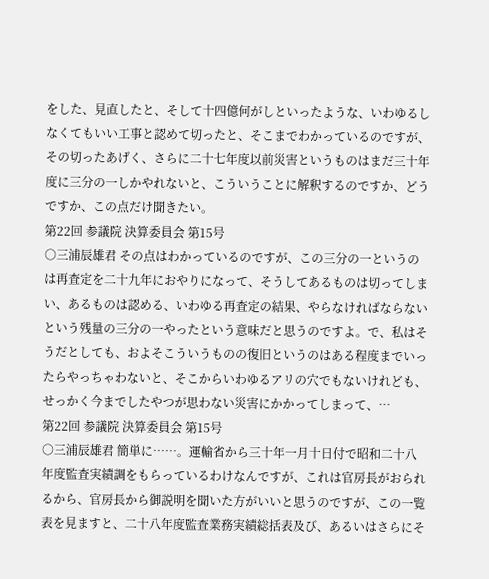をした、見直したと、そして十四億何がしといったような、いわゆるしなくてもいい工事と認めて切ったと、そこまでわかっているのですが、その切ったあげく、さらに二十七年度以前災害というものはまだ三十年度に三分の一しかやれないと、こういうことに解釈するのですか、どうですか、この点だけ聞きたい。
第22回 参議院 決算委員会 第15号
○三浦辰雄君 その点はわかっているのですが、この三分の一というのは再査定を二十九年におやりになって、そうしてあるものは切ってしまい、あるものは認める、いわゆる再査定の結果、やらなければならないという残量の三分の一やったという意味だと思うのですよ。で、私はそうだとしても、およそこういうものの復旧というのはある程度までいったらやっちゃわないと、そこからいわゆるアリの穴でもないけれども、せっかく今までしたやつが思わない災害にかかってしまって、…
第22回 参議院 決算委員会 第15号
○三浦辰雄君 簡単に……。運輸省から三十年一月十日付で昭和二十八年度監査実績調をもらっているわけなんですが、これは官房長がおられるから、官房長から御説明を聞いた方がいいと思うのですが、この一覧表を見ますと、二十八年度監査業務実績総括表及び、あるいはさらにそ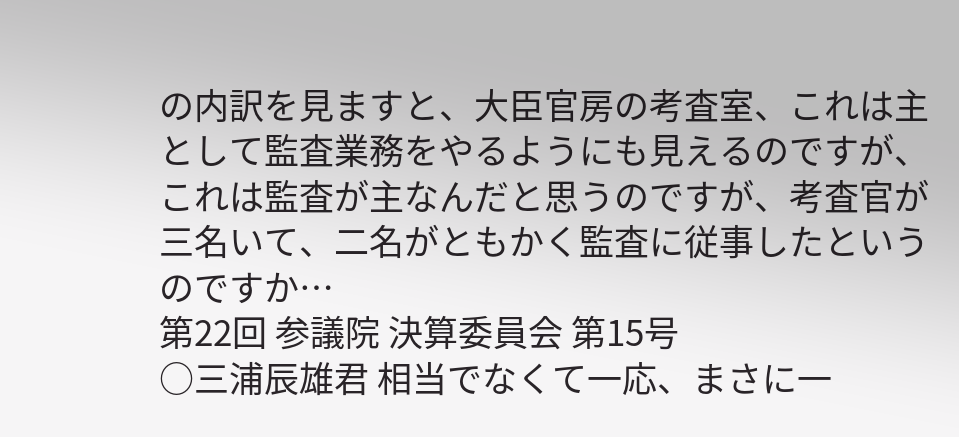の内訳を見ますと、大臣官房の考査室、これは主として監査業務をやるようにも見えるのですが、これは監査が主なんだと思うのですが、考査官が三名いて、二名がともかく監査に従事したというのですか…
第22回 参議院 決算委員会 第15号
○三浦辰雄君 相当でなくて一応、まさに一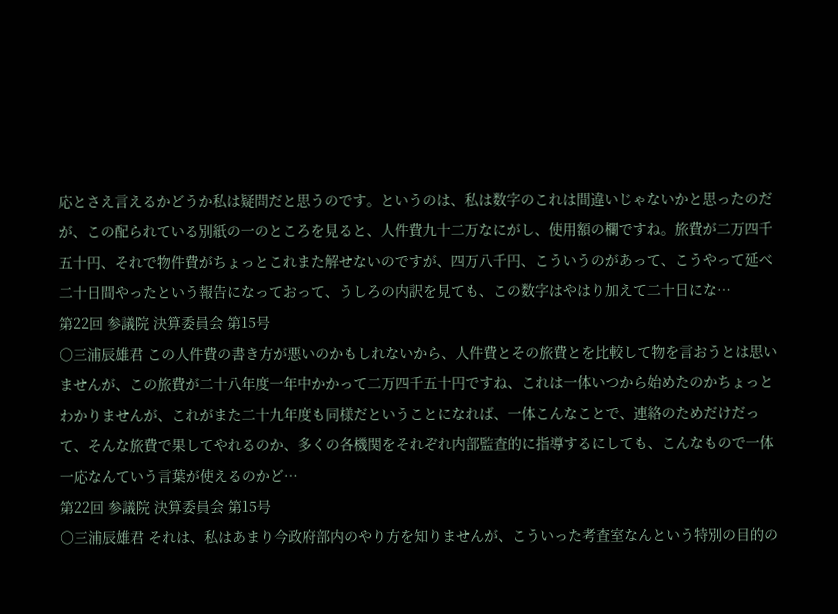応とさえ言えるかどうか私は疑問だと思うのです。というのは、私は数字のこれは間違いじゃないかと思ったのだが、この配られている別紙の一のところを見ると、人件費九十二万なにがし、使用額の欄ですね。旅費が二万四千五十円、それで物件費がちょっとこれまた解せないのですが、四万八千円、こういうのがあって、こうやって延べ二十日間やったという報告になっておって、うしろの内訳を見ても、この数字はやはり加えて二十日にな…
第22回 参議院 決算委員会 第15号
○三浦辰雄君 この人件費の書き方が悪いのかもしれないから、人件費とその旅費とを比較して物を言おうとは思いませんが、この旅費が二十八年度一年中かかって二万四千五十円ですね、これは一体いつから始めたのかちょっとわかりませんが、これがまた二十九年度も同様だということになれば、一体こんなことで、連絡のためだけだって、そんな旅費で果してやれるのか、多くの各機関をそれぞれ内部監査的に指導するにしても、こんなもので一体一応なんていう言葉が使えるのかど…
第22回 参議院 決算委員会 第15号
○三浦辰雄君 それは、私はあまり今政府部内のやり方を知りませんが、こういった考査室なんという特別の目的の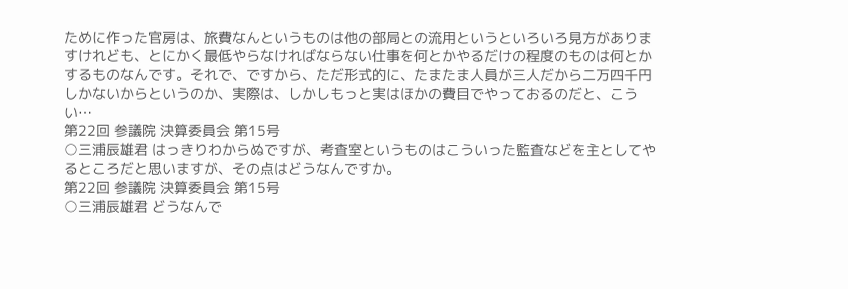ために作った官房は、旅費なんというものは他の部局との流用というといろいろ見方がありますけれども、とにかく最低やらなければならない仕事を何とかやるだけの程度のものは何とかするものなんです。それで、ですから、ただ形式的に、たまたま人員が三人だから二万四千円しかないからというのか、実際は、しかしもっと実はほかの費目でやっておるのだと、こうい…
第22回 参議院 決算委員会 第15号
○三浦辰雄君 はっきりわからぬですが、考査室というものはこういった監査などを主としてやるところだと思いますが、その点はどうなんですか。
第22回 参議院 決算委員会 第15号
○三浦辰雄君 どうなんで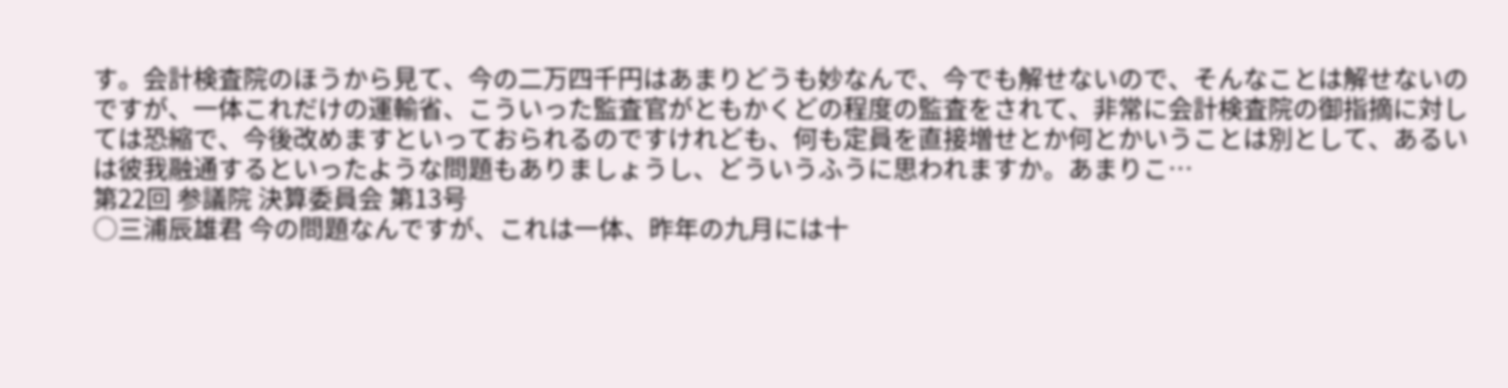す。会計検査院のほうから見て、今の二万四千円はあまりどうも妙なんで、今でも解せないので、そんなことは解せないのですが、一体これだけの運輸省、こういった監査官がともかくどの程度の監査をされて、非常に会計検査院の御指摘に対しては恐縮で、今後改めますといっておられるのですけれども、何も定員を直接増せとか何とかいうことは別として、あるいは彼我融通するといったような問題もありましょうし、どういうふうに思われますか。あまりこ…
第22回 参議院 決算委員会 第13号
○三浦辰雄君 今の問題なんですが、これは一体、昨年の九月には十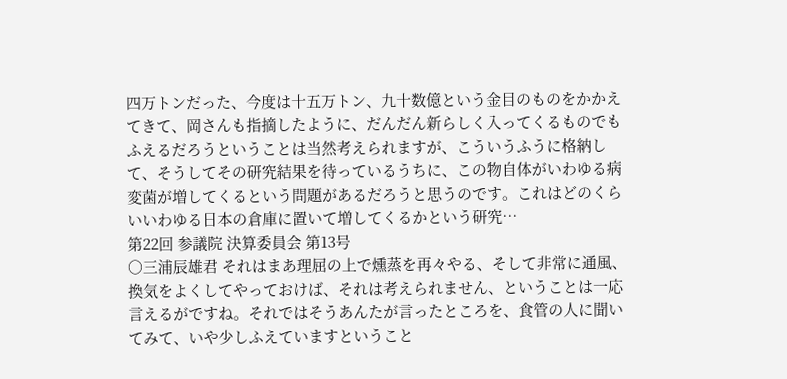四万トンだった、今度は十五万トン、九十数億という金目のものをかかえてきて、岡さんも指摘したように、だんだん新らしく入ってくるものでもふえるだろうということは当然考えられますが、こういうふうに格納して、そうしてその研究結果を待っているうちに、この物自体がいわゆる病変菌が増してくるという問題があるだろうと思うのです。これはどのくらいいわゆる日本の倉庫に置いて増してくるかという研究…
第22回 参議院 決算委員会 第13号
○三浦辰雄君 それはまあ理屈の上で燻蒸を再々やる、そして非常に通風、換気をよくしてやっておけば、それは考えられません、ということは一応言えるがですね。それではそうあんたが言ったところを、食管の人に聞いてみて、いや少しふえていますということ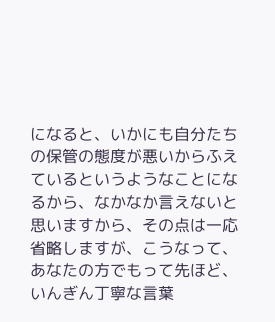になると、いかにも自分たちの保管の態度が悪いからふえているというようなことになるから、なかなか言えないと思いますから、その点は一応省略しますが、こうなって、あなたの方でもって先ほど、いんぎん丁寧な言葉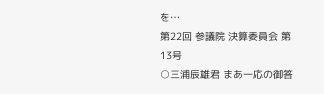を…
第22回 参議院 決算委員会 第13号
○三浦辰雄君 まあ一応の御答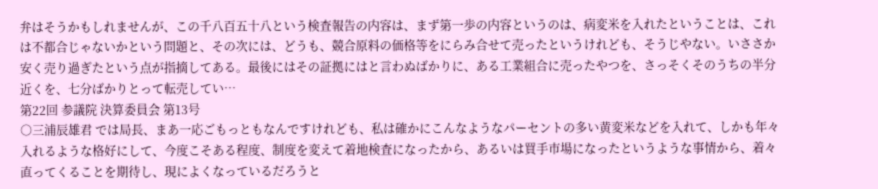弁はそうかもしれませんが、この千八百五十八という検査報告の内容は、まず第一歩の内容というのは、病変米を入れたということは、これは不都合じゃないかという問題と、その次には、どうも、競合原料の価格等をにらみ合せて売ったというけれども、そうじやない。いささか安く売り過ぎたという点が指摘してある。最後にはその証拠にはと言わぬばかりに、ある工業組合に売ったやつを、さっそくそのうちの半分近くを、七分ばかりとって転売してい…
第22回 参議院 決算委員会 第13号
○三浦辰雄君 では局長、まあ一応ごもっともなんですけれども、私は確かにこんなようなパーセントの多い黄変米などを入れて、しかも年々入れるような格好にして、今度こそある程度、制度を変えて着地検査になったから、あるいは買手市場になったというような事情から、着々直ってくることを期待し、現によくなっているだろうと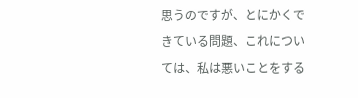思うのですが、とにかくできている問題、これについては、私は悪いことをする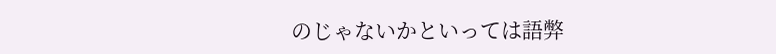のじゃないかといっては語弊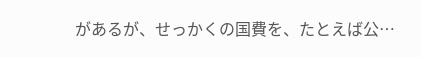があるが、せっかくの国費を、たとえば公…